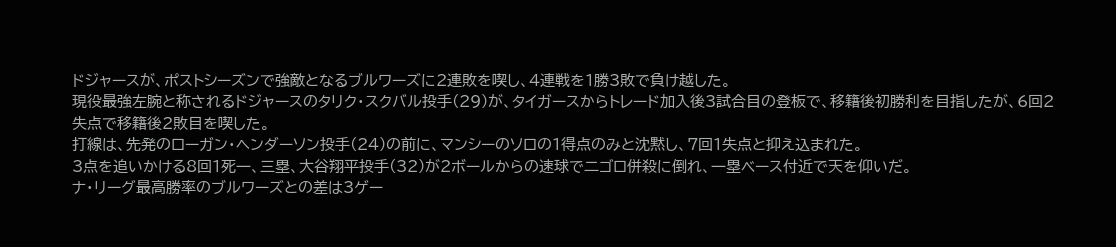ドジャースが、ポストシーズンで強敵となるブルワーズに2連敗を喫し、4連戦を1勝3敗で負け越した。
現役最強左腕と称されるドジャースのタリク・スクバル投手(29)が、タイガースからトレード加入後3試合目の登板で、移籍後初勝利を目指したが、6回2失点で移籍後2敗目を喫した。
打線は、先発のローガン・ヘンダーソン投手(24)の前に、マンシーのソロの1得点のみと沈黙し、7回1失点と抑え込まれた。
3点を追いかける8回1死一、三塁、大谷翔平投手(32)が2ボールからの速球で二ゴロ併殺に倒れ、一塁ベース付近で天を仰いだ。
ナ・リーグ最高勝率のブルワーズとの差は3ゲー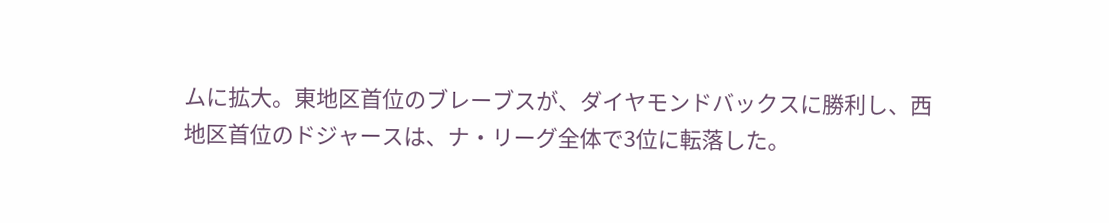ムに拡大。東地区首位のブレーブスが、ダイヤモンドバックスに勝利し、西地区首位のドジャースは、ナ・リーグ全体で3位に転落した。